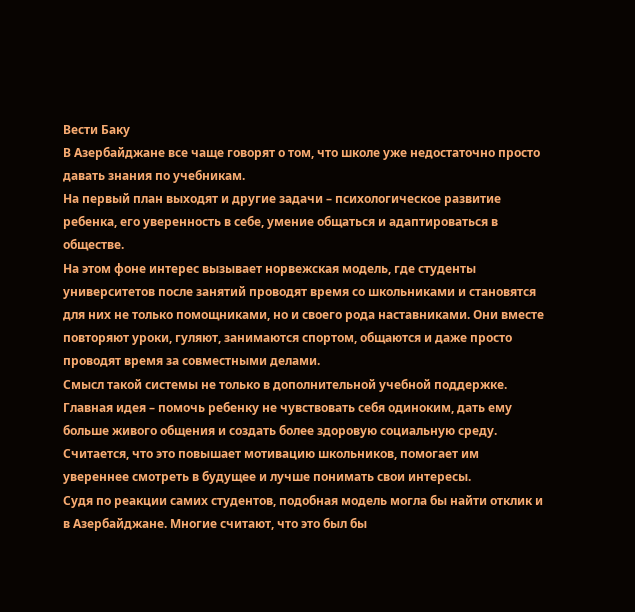Вести Баку
В Азербайджане все чаще говорят о том, что школе уже недостаточно просто давать знания по учебникам.
На первый план выходят и другие задачи – психологическое развитие ребенка, его уверенность в себе, умение общаться и адаптироваться в обществе.
На этом фоне интерес вызывает норвежская модель, где студенты университетов после занятий проводят время со школьниками и становятся для них не только помощниками, но и своего рода наставниками. Они вместе повторяют уроки, гуляют, занимаются спортом, общаются и даже просто проводят время за совместными делами.
Смысл такой системы не только в дополнительной учебной поддержке.
Главная идея – помочь ребенку не чувствовать себя одиноким, дать ему больше живого общения и создать более здоровую социальную среду.
Считается, что это повышает мотивацию школьников, помогает им увереннее смотреть в будущее и лучше понимать свои интересы.
Судя по реакции самих студентов, подобная модель могла бы найти отклик и в Азербайджане. Многие считают, что это был бы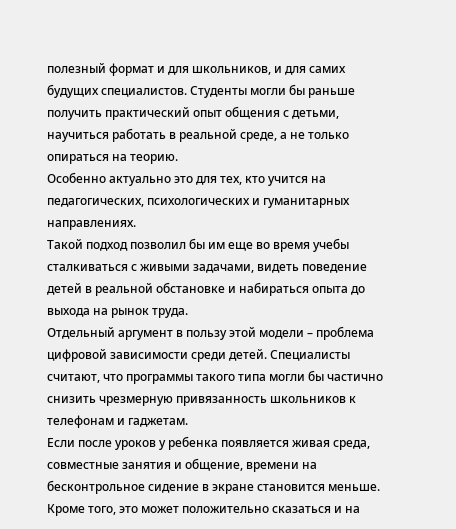полезный формат и для школьников, и для самих будущих специалистов. Студенты могли бы раньше получить практический опыт общения с детьми, научиться работать в реальной среде, а не только опираться на теорию.
Особенно актуально это для тех, кто учится на педагогических, психологических и гуманитарных направлениях.
Такой подход позволил бы им еще во время учебы сталкиваться с живыми задачами, видеть поведение детей в реальной обстановке и набираться опыта до выхода на рынок труда.
Отдельный аргумент в пользу этой модели – проблема цифровой зависимости среди детей. Специалисты считают, что программы такого типа могли бы частично снизить чрезмерную привязанность школьников к телефонам и гаджетам.
Если после уроков у ребенка появляется живая среда, совместные занятия и общение, времени на бесконтрольное сидение в экране становится меньше.
Кроме того, это может положительно сказаться и на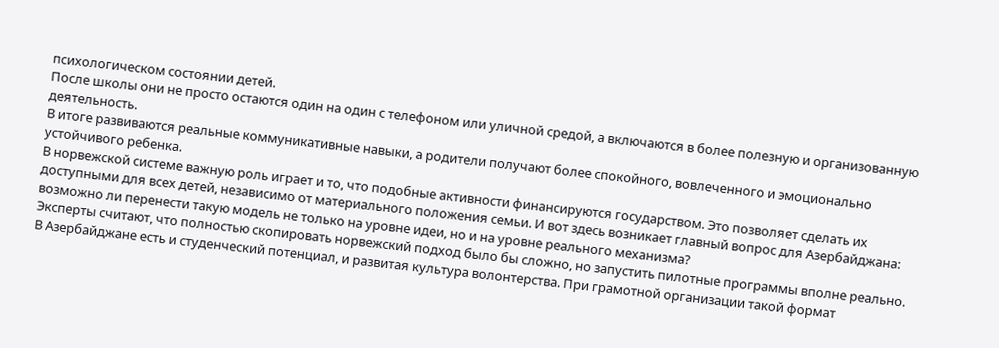психологическом состоянии детей.
После школы они не просто остаются один на один с телефоном или уличной средой, а включаются в более полезную и организованную деятельность.
В итоге развиваются реальные коммуникативные навыки, а родители получают более спокойного, вовлеченного и эмоционально устойчивого ребенка.
В норвежской системе важную роль играет и то, что подобные активности финансируются государством. Это позволяет сделать их доступными для всех детей, независимо от материального положения семьи. И вот здесь возникает главный вопрос для Азербайджана: возможно ли перенести такую модель не только на уровне идеи, но и на уровне реального механизма?
Эксперты считают, что полностью скопировать норвежский подход было бы сложно, но запустить пилотные программы вполне реально.
В Азербайджане есть и студенческий потенциал, и развитая культура волонтерства. При грамотной организации такой формат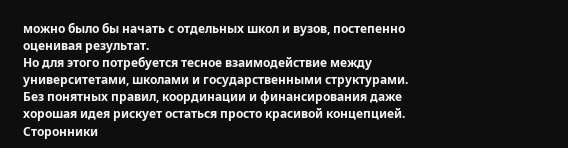можно было бы начать с отдельных школ и вузов, постепенно оценивая результат.
Но для этого потребуется тесное взаимодействие между университетами, школами и государственными структурами. Без понятных правил, координации и финансирования даже хорошая идея рискует остаться просто красивой концепцией.
Сторонники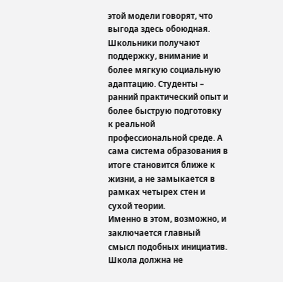этой модели говорят, что выгода здесь обоюдная. Школьники получают поддержку, внимание и более мягкую социальную адаптацию. Студенты – ранний практический опыт и более быструю подготовку к реальной профессиональной среде. А сама система образования в итоге становится ближе к жизни, а не замыкается в рамках четырех стен и сухой теории.
Именно в этом, возможно, и заключается главный смысл подобных инициатив. Школа должна не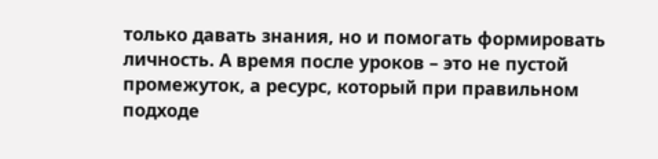только давать знания, но и помогать формировать личность. А время после уроков – это не пустой промежуток, а ресурс, который при правильном подходе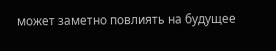может заметно повлиять на будущее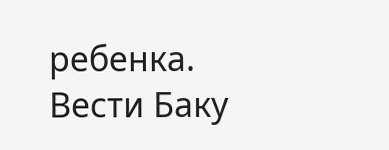ребенка.
Вести Баку